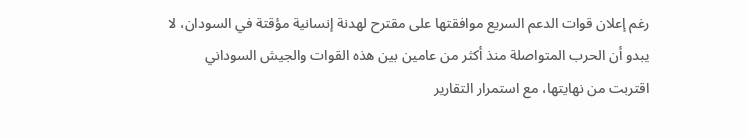رغم إعلان قوات الدعم السريع موافقتها على مقترح لهدنة إنسانية مؤقتة في السودان، لا يبدو أن الحرب المتواصلة منذ أكثر من عامين بين هذه القوات والجيش السوداني اقتربت من نهايتها، مع استمرار التقارير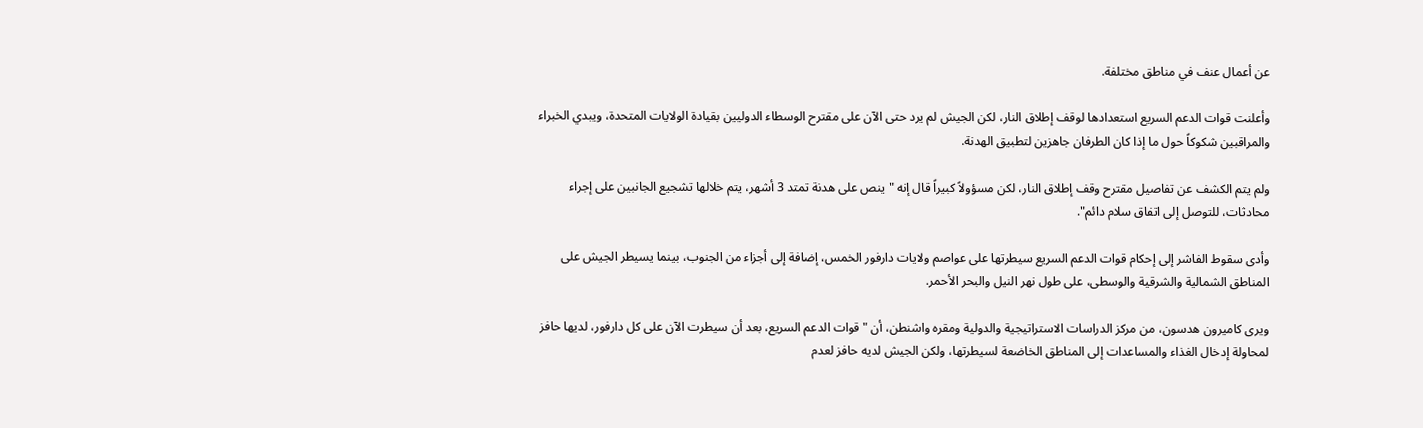عن أعمال عنف في مناطق مختلفة.

وأعلنت قوات الدعم السريع استعدادها لوقف إطلاق النار، لكن الجيش لم يرد حتى الآن على مقترح الوسطاء الدوليين بقيادة الولايات المتحدة، ويبدي الخبراء والمراقبين شكوكاً حول ما إذا كان الطرفان جاهزين لتطبيق الهدنة.

ولم يتم الكشف عن تفاصيل مقترح وقف إطلاق النار، لكن مسؤولاً كبيراً قال إنه "ينص على هدنة تمتد 3 أشهر، يتم خلالها تشجيع الجانبين على إجراء محادثات، للتوصل إلى اتفاق سلام دائم".

وأدى سقوط الفاشر إلى إحكام قوات الدعم السريع سيطرتها على عواصم ولايات دارفور الخمس، إضافة إلى أجزاء من الجنوب، بينما يسيطر الجيش على المناطق الشمالية والشرقية والوسطى، على طول نهر النيل والبحر الأحمر.

ويرى كاميرون هدسون، من مركز الدراسات الاستراتيجية والدولية ومقره واشنطن، أن "قوات الدعم السريع، بعد أن سيطرت الآن على كل دارفور، لديها حافز لمحاولة إدخال الغذاء والمساعدات إلى المناطق الخاضعة لسيطرتها، ولكن الجيش لديه حافز لعدم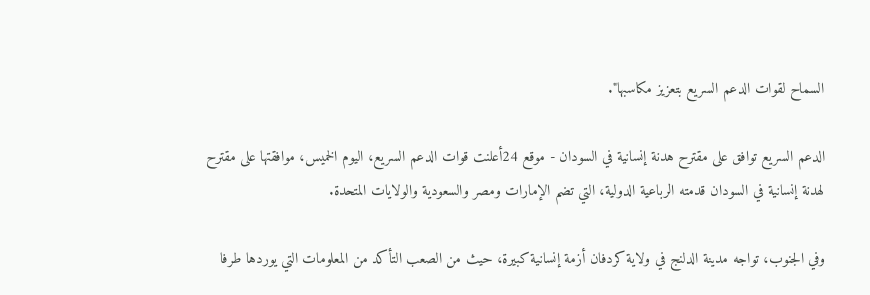السماح لقوات الدعم السريع بتعزيز مكاسبها".

الدعم السريع توافق على مقترح هدنة إنسانية في السودان - موقع 24أعلنت قوات الدعم السريع، اليوم الخميس، موافقتها على مقترح لهدنة إنسانية في السودان قدمته الرباعية الدولية، التي تضم الإمارات ومصر والسعودية والولايات المتحدة.

وفي الجنوب، تواجه مدينة الدلنج في ولاية كردفان أزمة إنسانية كبيرة، حيث من الصعب التأكد من المعلومات التي يوردها طرفا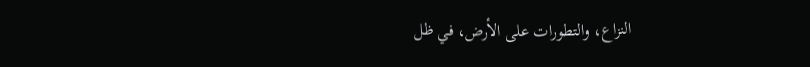النزاع، والتطورات على الأرض، في ظل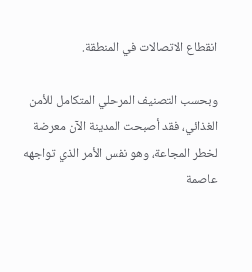انقطاع الاتصالات في المنطقة.

وبحسب التصنيف المرحلي المتكامل للأمن الغذائي، فقد أصبحت المدينة الآن معرضة لخطر المجاعة، وهو نفس الأمر الذي تواجهه عاصمة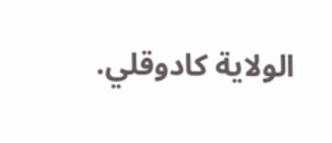الولاية كادوقلي.